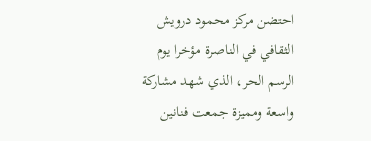احتضن مركز محمود درويش الثقافي في الناصرة مؤخرا يوم الرسم الحر، الذي شهد مشاركة واسعة ومميزة جمعت فنانين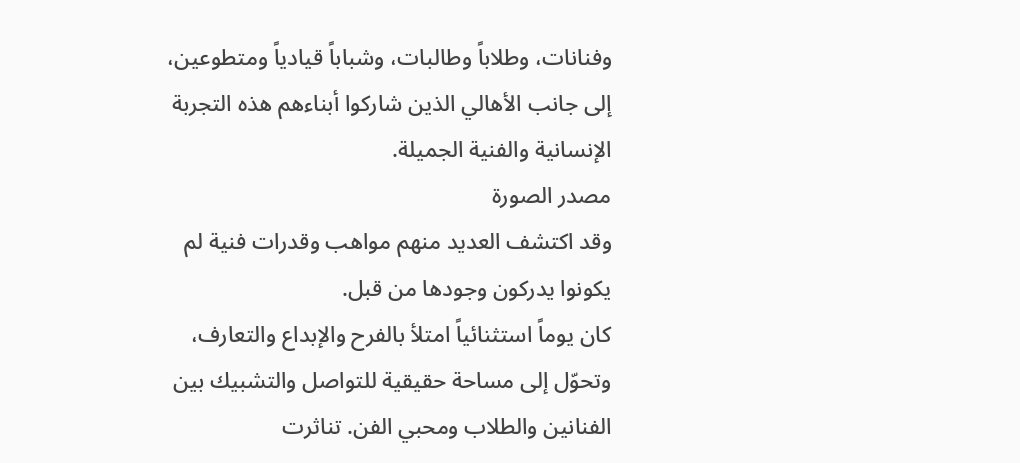وفنانات، وطلاباً وطالبات، وشباباً قيادياً ومتطوعين، إلى جانب الأهالي الذين شاركوا أبناءهم هذه التجربة الإنسانية والفنية الجميلة.
مصدر الصورة
وقد اكتشف العديد منهم مواهب وقدرات فنية لم يكونوا يدركون وجودها من قبل.
كان يوماً استثنائياً امتلأ بالفرح والإبداع والتعارف، وتحوّل إلى مساحة حقيقية للتواصل والتشبيك بين الفنانين والطلاب ومحبي الفن. تناثرت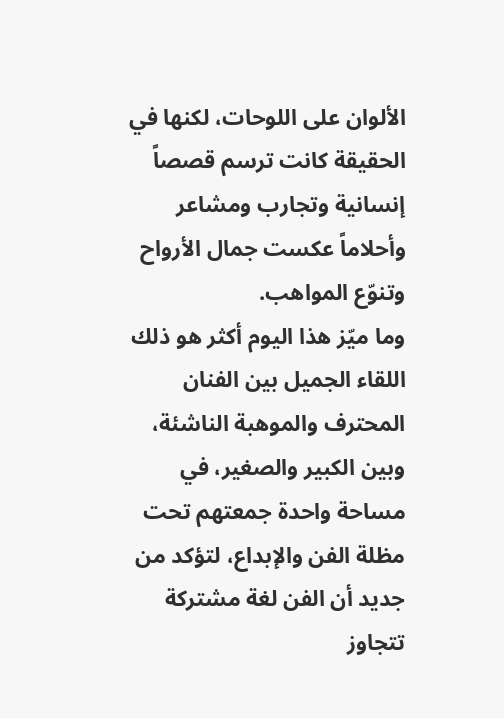الألوان على اللوحات، لكنها في الحقيقة كانت ترسم قصصاً إنسانية وتجارب ومشاعر وأحلاماً عكست جمال الأرواح وتنوّع المواهب.
وما ميّز هذا اليوم أكثر هو ذلك اللقاء الجميل بين الفنان المحترف والموهبة الناشئة، وبين الكبير والصغير، في مساحة واحدة جمعتهم تحت مظلة الفن والإبداع، لتؤكد من جديد أن الفن لغة مشتركة تتجاوز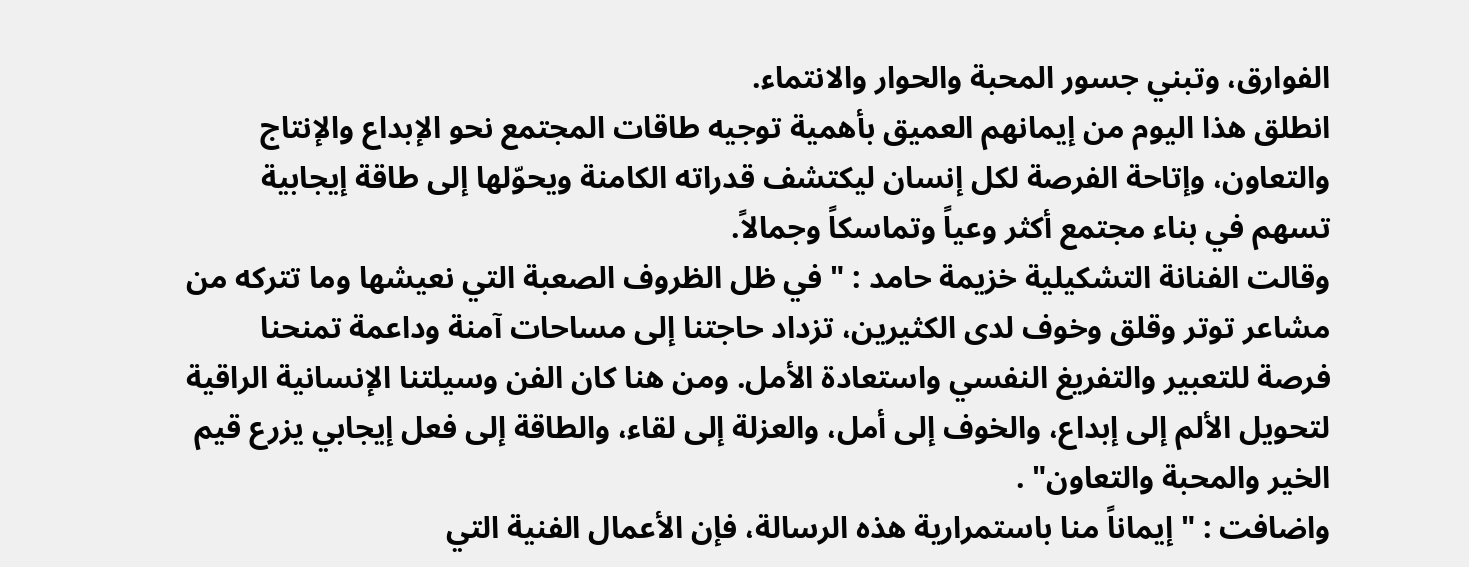الفوارق، وتبني جسور المحبة والحوار والانتماء.
انطلق هذا اليوم من إيمانهم العميق بأهمية توجيه طاقات المجتمع نحو الإبداع والإنتاج والتعاون، وإتاحة الفرصة لكل إنسان ليكتشف قدراته الكامنة ويحوّلها إلى طاقة إيجابية تسهم في بناء مجتمع أكثر وعياً وتماسكاً وجمالاً.
وقالت الفنانة التشكيلية خزيمة حامد : " في ظل الظروف الصعبة التي نعيشها وما تتركه من مشاعر توتر وقلق وخوف لدى الكثيرين، تزداد حاجتنا إلى مساحات آمنة وداعمة تمنحنا فرصة للتعبير والتفريغ النفسي واستعادة الأمل. ومن هنا كان الفن وسيلتنا الإنسانية الراقية لتحويل الألم إلى إبداع، والخوف إلى أمل، والعزلة إلى لقاء، والطاقة إلى فعل إيجابي يزرع قيم الخير والمحبة والتعاون" .
واضافت : " إيماناً منا باستمرارية هذه الرسالة، فإن الأعمال الفنية التي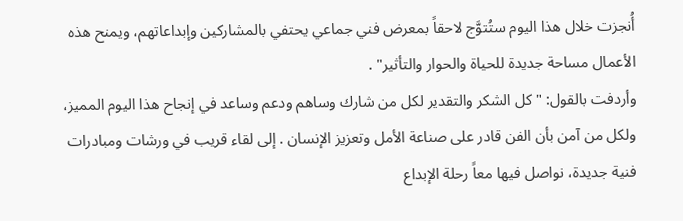أُنجزت خلال هذا اليوم ستُتوَّج لاحقاً بمعرض فني جماعي يحتفي بالمشاركين وإبداعاتهم، ويمنح هذه الأعمال مساحة جديدة للحياة والحوار والتأثير" .
وأردفت بالقول: " كل الشكر والتقدير لكل من شارك وساهم ودعم وساعد في إنجاح هذا اليوم المميز، ولكل من آمن بأن الفن قادر على صناعة الأمل وتعزيز الإنسان . إلى لقاء قريب في ورشات ومبادرات فنية جديدة، نواصل فيها معاً رحلة الإبداع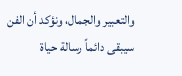والتعبير والجمال، ونؤكد أن الفن سيبقى دائماً رسالة حياة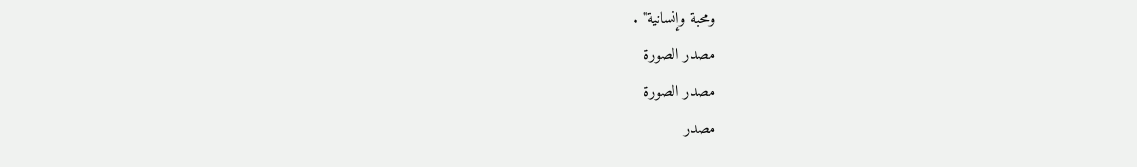ومحبة وإنسانية" .
مصدر الصورة
مصدر الصورة
مصدر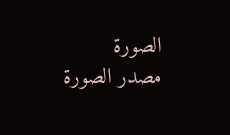الصورة
مصدر الصورة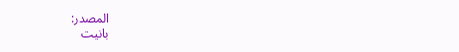المصدر:
بانيت